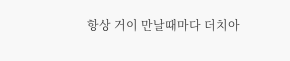항상 거이 만날때마다 더치아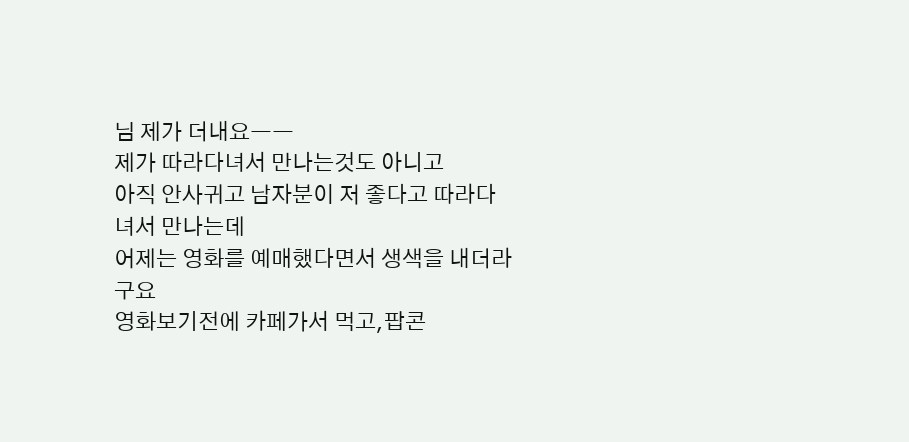님 제가 더내요ㅡㅡ
제가 따라다녀서 만나는것도 아니고
아직 안사귀고 남자분이 저 좋다고 따라다녀서 만나는데
어제는 영화를 예매했다면서 생색을 내더라구요
영화보기전에 카페가서 먹고,팝콘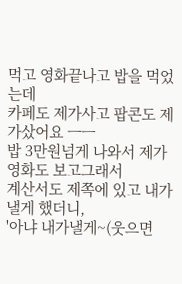먹고 영화끝나고 밥을 먹었는데
카페도 제가사고 팝콘도 제가샀어요 ㅡㅡ
밥 3만원넘게 나와서 제가 영화도 보고그래서
계산서도 제쪽에 있고 내가 낼게 했더니,
'아냐 내가낼게~(웃으면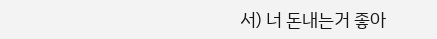서) 너 돈내는거 좋아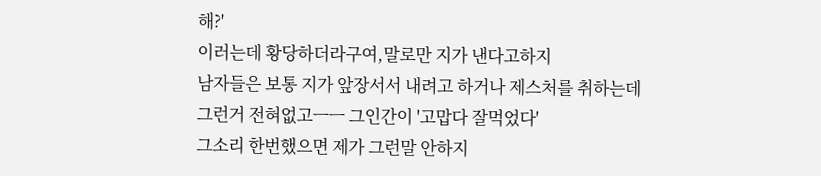해?'
이러는데 황당하더라구여,말로만 지가 낸다고하지
남자들은 보통 지가 앞장서서 내려고 하거나 제스처를 취하는데
그런거 전혀없고ㅡㅡ 그인간이 '고맙다 잘먹었다'
그소리 한번했으면 제가 그런말 안하지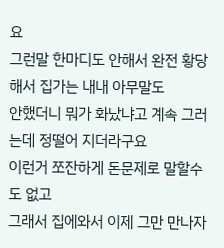요
그런말 한마디도 안해서 완전 황당해서 집가는 내내 아무말도
안했더니 뭐가 화났냐고 계속 그러는데 정떨어 지더라구요
이런거 쪼잔하게 돈문제로 말할수도 없고
그래서 집에와서 이제 그만 만나자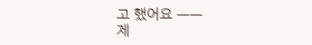고 했어요 ㅡㅡ
제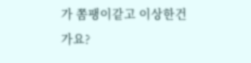가 쫌팽이같고 이상한건가요?